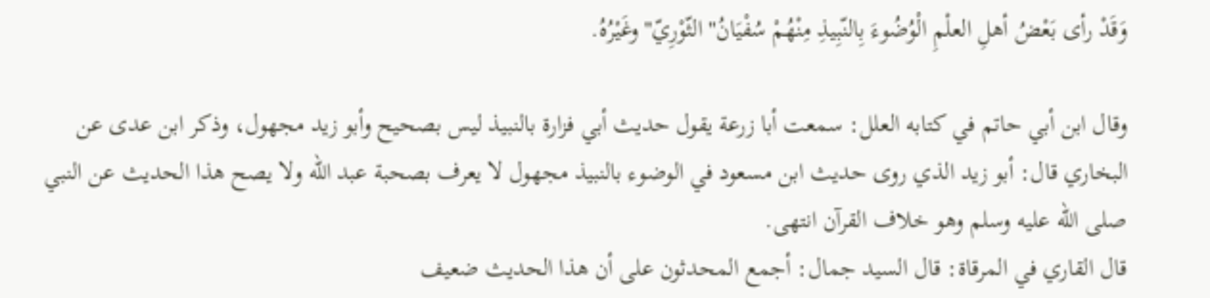وَقَدْ رأى بَعْضُ أهلِ العلْمِ الْوُضُوءَ بِالنّبِيذِ مِنْهُمْ سُفْيَانُ"الثّوْرِيّ"وغَيْرُهُ.

وقال ابن أبي حاتم في كتابه العلل: سمعت أبا زرعة يقول حديث أبي فزارة بالنبيذ ليس بصحيح وأبو زيد مجهول، وذكر ابن عدى عن البخاري قال: أبو زيد الذي روى حديث ابن مسعود في الوضوء بالنبيذ مجهول لا يعرف بصحبة عبد الله ولا يصح هذا الحديث عن النبي صلى الله عليه وسلم وهو خلاف القرآن انتهى.
قال القاري في المرقاة: قال السيد جمال: أجمع المحدثون على أن هذا الحديث ضعيف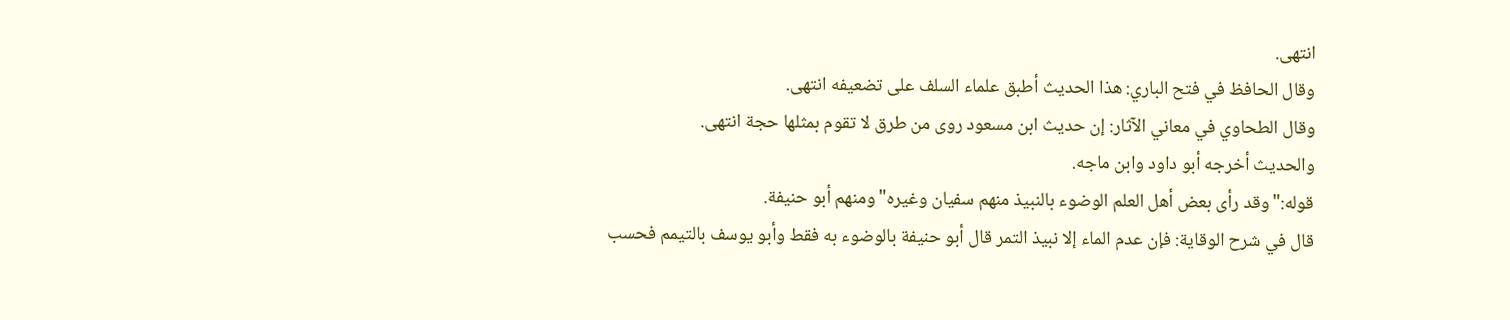انتهى.
وقال الحافظ في فتح الباري: هذا الحديث أطبق علماء السلف على تضعيفه انتهى.
وقال الطحاوي في معاني الآثار: إن حديث ابن مسعود روى من طرق لا تقوم بمثلها حجة انتهى.
والحديث أخرجه أبو داود وابن ماجه.
قوله:"وقد رأى بعض أهل العلم الوضوء بالنبيذ منهم سفيان وغيره"ومنهم أبو حنيفة.
قال في شرح الوقاية: فإن عدم الماء إلا نبيذ التمر قال أبو حنيفة بالوضوء به فقط وأبو يوسف بالتيمم فحسب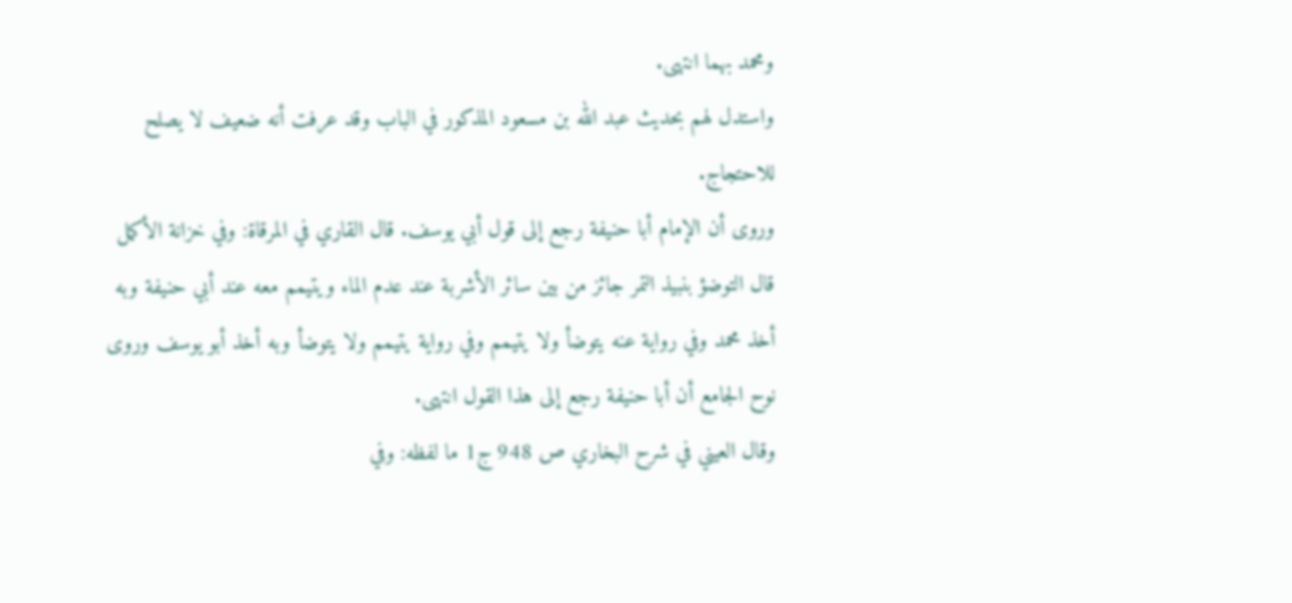ومحمد بهما انتهى.
واستدل لهم بحديث عبد الله بن مسعود المذكور في الباب وقد عرفت أنه ضعيف لا يصلح للاحتجاج.
وروى أن الإمام أبا حنيفة رجع إلى قول أبي يوسف. قال القاري في المرقاة: وفي خزانة الأكمل قال التوضؤ بنبيذ التمر جائز من بين سائر الأشربة عند عدم الماء ويتيمم معه عند أبي حنيفة وبه أخذ محمد وفي رواية عنه يتوضأ ولا يتيمم وفي رواية يتيمم ولا يتوضأ وبه أخذ أبو يوسف وروى نوح الجامع أن أبا حنيفة رجع إلى هذا القول انتهى.
وقال العيني في شرح البخاري ص 948 ج1 ما لفظه: وفي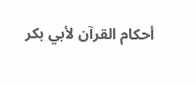أحكام القرآن لأبي بكر